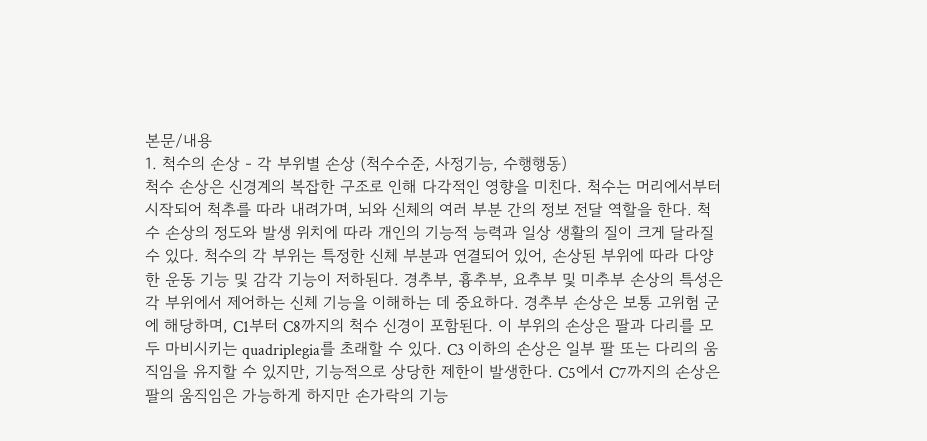본문/내용
1. 척수의 손상 - 각 부위별 손상 (척수수준, 사정기능, 수행행동)
척수 손상은 신경계의 복잡한 구조로 인해 다각적인 영향을 미친다. 척수는 머리에서부터 시작되어 척추를 따라 내려가며, 뇌와 신체의 여러 부분 간의 정보 전달 역할을 한다. 척수 손상의 정도와 발생 위치에 따라 개인의 기능적 능력과 일상 생활의 질이 크게 달라질 수 있다. 척수의 각 부위는 특정한 신체 부분과 연결되어 있어, 손상된 부위에 따라 다양한 운동 기능 및 감각 기능이 저하된다. 경추부, 흉추부, 요추부 및 미추부 손상의 특성은 각 부위에서 제어하는 신체 기능을 이해하는 데 중요하다. 경추부 손상은 보통 고위험 군에 해당하며, C1부터 C8까지의 척수 신경이 포함된다. 이 부위의 손상은 팔과 다리를 모두 마비시키는 quadriplegia를 초래할 수 있다. C3 이하의 손상은 일부 팔 또는 다리의 움직임을 유지할 수 있지만, 기능적으로 상당한 제한이 발생한다. C5에서 C7까지의 손상은 팔의 움직임은 가능하게 하지만 손가락의 기능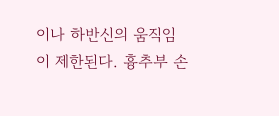이나 하반신의 움직임이 제한된다. 흉추부 손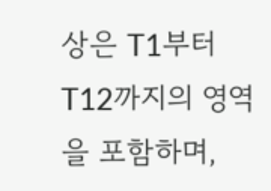상은 T1부터 T12까지의 영역을 포함하며,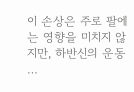이 손상은 주로 팔에는 영향을 미치지 않지만, 하반신의 운동 …